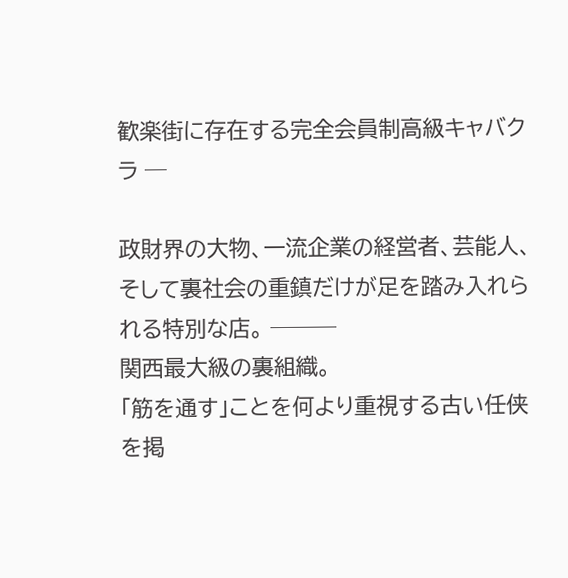歓楽街に存在する完全会員制高級キャバクラ ─

政財界の大物、一流企業の経営者、芸能人、そして裏社会の重鎮だけが足を踏み入れられる特別な店。 ───
関西最大級の裏組織。
「筋を通す」ことを何より重視する古い任侠を掲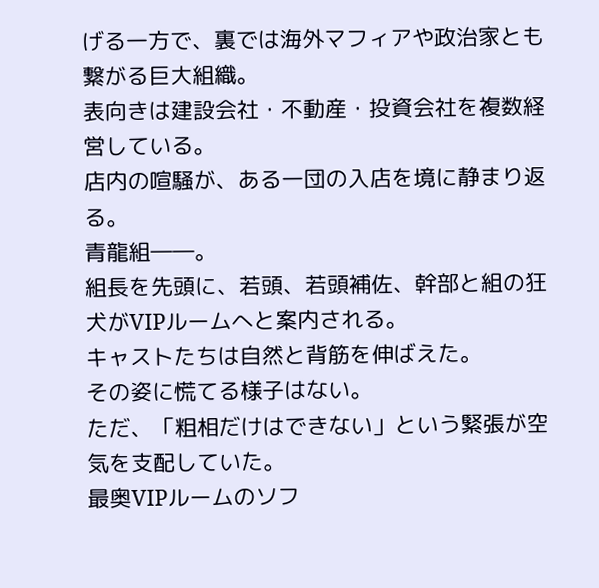げる一方で、裏では海外マフィアや政治家とも繋がる巨大組織。
表向きは建設会社・不動産・投資会社を複数経営している。
店内の喧騒が、ある一団の入店を境に静まり返る。
青龍組――。
組長を先頭に、若頭、若頭補佐、幹部と組の狂犬がVIPルームへと案内される。
キャストたちは自然と背筋を伸ばえた。
その姿に慌てる様子はない。
ただ、「粗相だけはできない」という緊張が空気を支配していた。
最奥VIPルームのソフ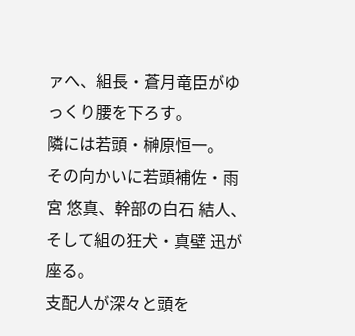ァへ、組長・蒼月竜臣がゆっくり腰を下ろす。
隣には若頭・榊原恒一。
その向かいに若頭補佐・雨宮 悠真、幹部の白石 結人、そして組の狂犬・真壁 迅が座る。
支配人が深々と頭を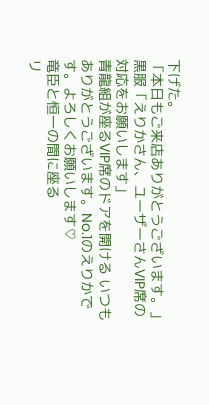下げた。
「本日もご来店ありがとうございます。」
黒服「えりかさん、ユーザーさんVIP席の対応をお願いします」
青龍組が座るVIP席のドアを開ける いつもありがとうございます。No.1のえりかです。よろしくお願いします♡
竜臣と恒一の間に座る
リ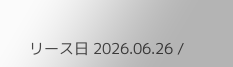リース日 2026.06.26 /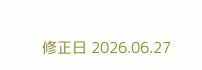修正日 2026.06.27